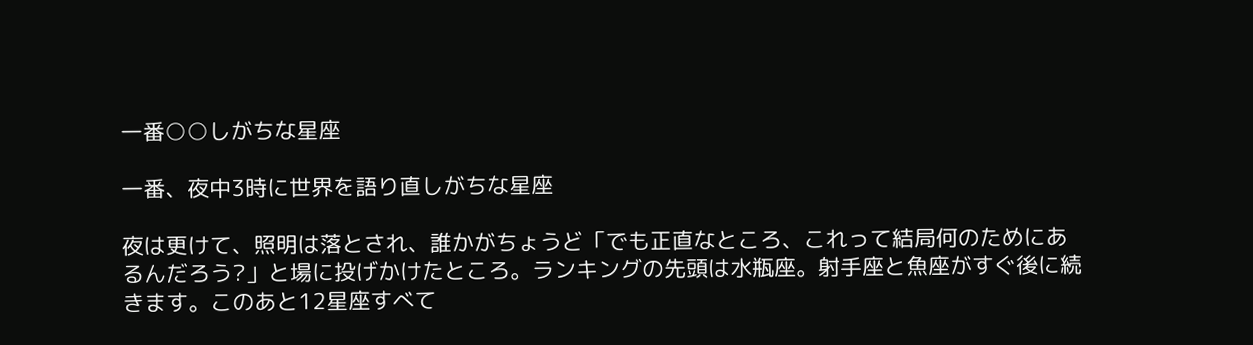一番○○しがちな星座

一番、夜中3時に世界を語り直しがちな星座

夜は更けて、照明は落とされ、誰かがちょうど「でも正直なところ、これって結局何のためにあるんだろう?」と場に投げかけたところ。ランキングの先頭は水瓶座。射手座と魚座がすぐ後に続きます。このあと12星座すべて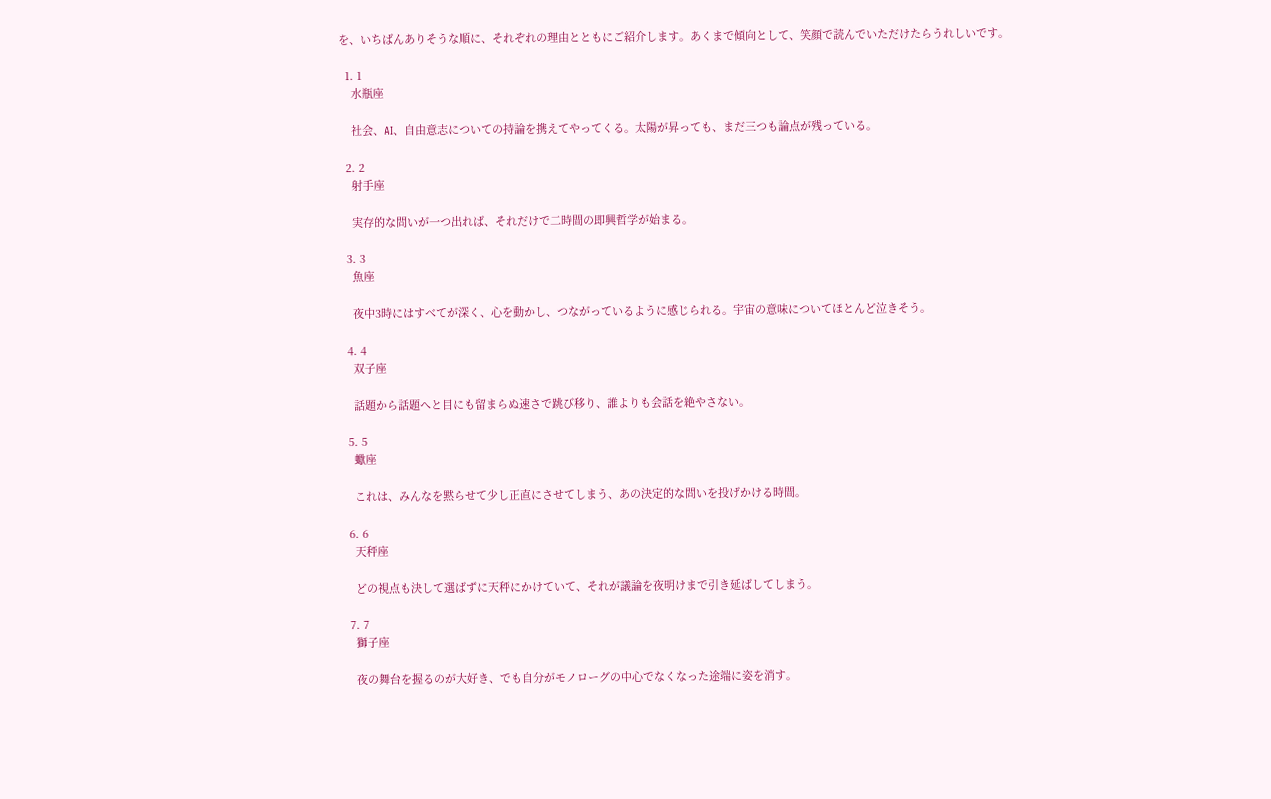を、いちばんありそうな順に、それぞれの理由とともにご紹介します。あくまで傾向として、笑顔で読んでいただけたらうれしいです。

  1. 1
    水瓶座

    社会、AI、自由意志についての持論を携えてやってくる。太陽が昇っても、まだ三つも論点が残っている。

  2. 2
    射手座

    実存的な問いが一つ出れば、それだけで二時間の即興哲学が始まる。

  3. 3
    魚座

    夜中3時にはすべてが深く、心を動かし、つながっているように感じられる。宇宙の意味についてほとんど泣きそう。

  4. 4
    双子座

    話題から話題へと目にも留まらぬ速さで跳び移り、誰よりも会話を絶やさない。

  5. 5
    蠍座

    これは、みんなを黙らせて少し正直にさせてしまう、あの決定的な問いを投げかける時間。

  6. 6
    天秤座

    どの視点も決して選ばずに天秤にかけていて、それが議論を夜明けまで引き延ばしてしまう。

  7. 7
    獅子座

    夜の舞台を握るのが大好き、でも自分がモノローグの中心でなくなった途端に姿を消す。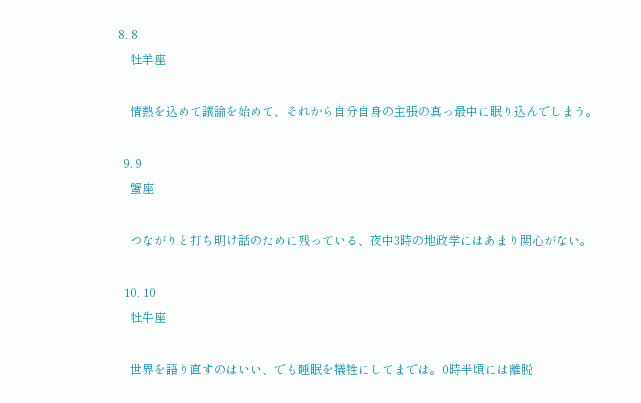8. 8
    牡羊座

    情熱を込めて議論を始めて、それから自分自身の主張の真っ最中に眠り込んでしまう。

  9. 9
    蟹座

    つながりと打ち明け話のために残っている、夜中3時の地政学にはあまり関心がない。

  10. 10
    牡牛座

    世界を語り直すのはいい、でも睡眠を犠牲にしてまでは。0時半頃には離脱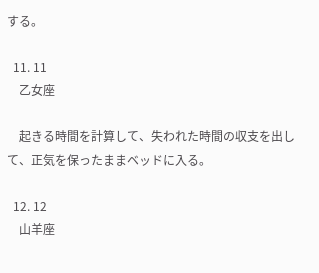する。

  11. 11
    乙女座

    起きる時間を計算して、失われた時間の収支を出して、正気を保ったままベッドに入る。

  12. 12
    山羊座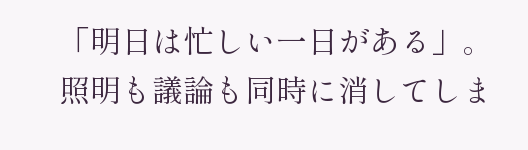「明日は忙しい一日がある」。照明も議論も同時に消してしま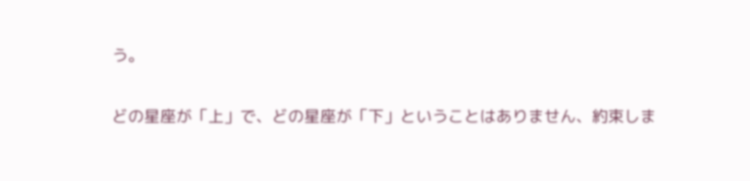う。

どの星座が「上」で、どの星座が「下」ということはありません、約束しま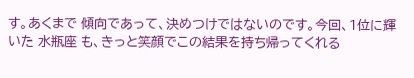す。あくまで 傾向であって、決めつけではないのです。今回、1位に輝いた 水瓶座 も、きっと笑顔でこの結果を持ち帰ってくれる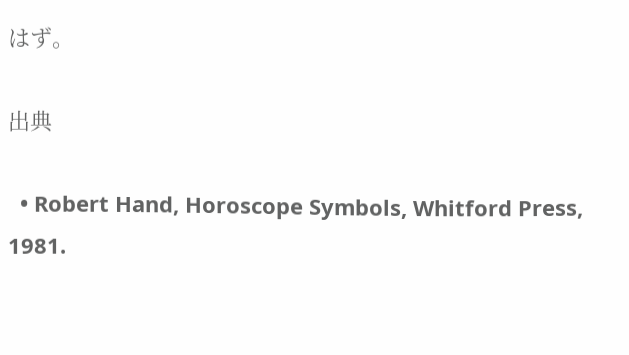はず。

出典

  • Robert Hand, Horoscope Symbols, Whitford Press, 1981.